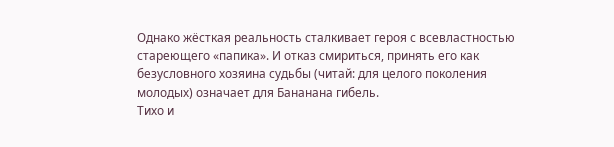Однако жёсткая реальность сталкивает героя с всевластностью стареющего «папика». И отказ смириться, принять его как безусловного хозяина судьбы (читай: для целого поколения молодых) означает для Бананана гибель.
Тихо и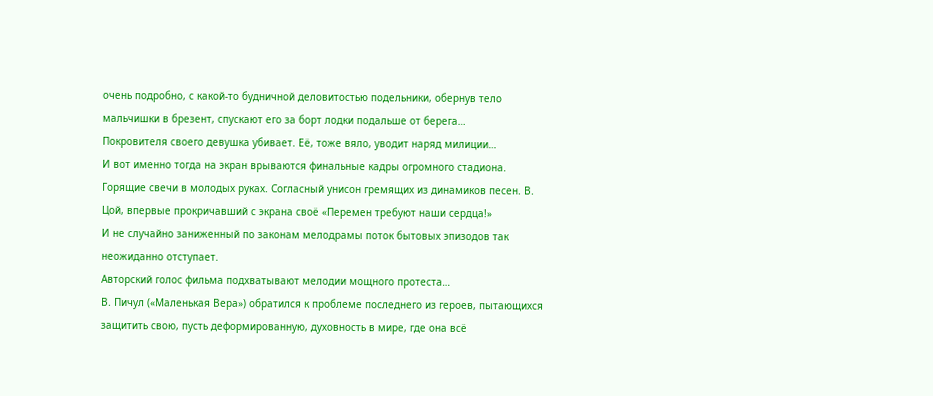очень подробно, с какой-то будничной деловитостью подельники, обернув тело мальчишки в брезент, спускают его за борт лодки подальше от берега…
Покровителя своего девушка убивает. Её, тоже вяло, уводит наряд милиции…
И вот именно тогда на экран врываются финальные кадры огромного стадиона. Горящие свечи в молодых руках. Согласный унисон гремящих из динамиков песен. В. Цой, впервые прокричавший с экрана своё «Перемен требуют наши сердца!»
И не случайно заниженный по законам мелодрамы поток бытовых эпизодов так неожиданно отступает.
Авторский голос фильма подхватывают мелодии мощного протеста…
В. Пичул («Маленькая Вера») обратился к проблеме последнего из героев, пытающихся защитить свою, пусть деформированную, духовность в мире, где она всё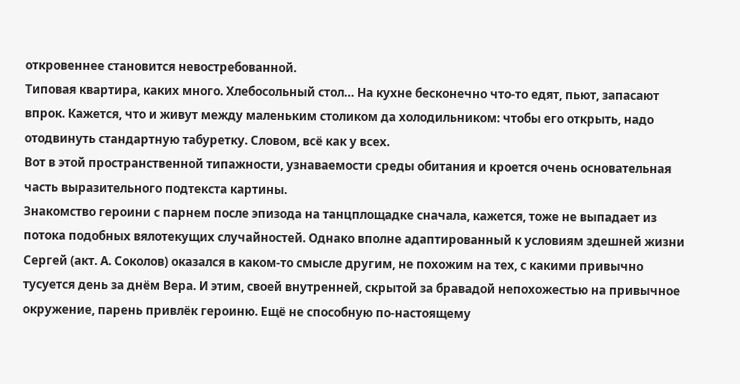откровеннее становится невостребованной.
Типовая квартира, каких много. Хлебосольный стол… На кухне бесконечно что-то едят, пьют, запасают впрок. Кажется, что и живут между маленьким столиком да холодильником: чтобы его открыть, надо отодвинуть стандартную табуретку. Словом, всё как у всех.
Вот в этой пространственной типажности, узнаваемости среды обитания и кроется очень основательная часть выразительного подтекста картины.
Знакомство героини с парнем после эпизода на танцплощадке сначала, кажется, тоже не выпадает из потока подобных вялотекущих случайностей. Однако вполне адаптированный к условиям здешней жизни Сергей (акт. А. Соколов) оказался в каком-то смысле другим, не похожим на тех, с какими привычно тусуется день за днём Вера. И этим, своей внутренней, скрытой за бравадой непохожестью на привычное окружение, парень привлёк героиню. Ещё не способную по-настоящему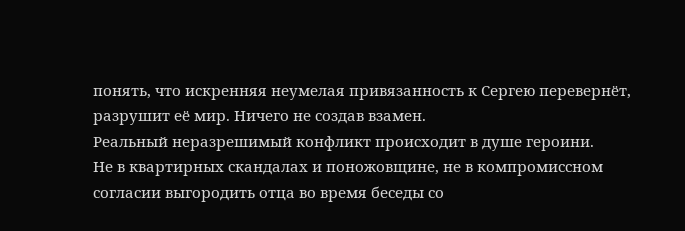понять, что искренняя неумелая привязанность к Сергею перевернёт, разрушит её мир. Ничего не создав взамен.
Реальный неразрешимый конфликт происходит в душе героини.
Не в квартирных скандалах и поножовщине, не в компромиссном согласии выгородить отца во время беседы со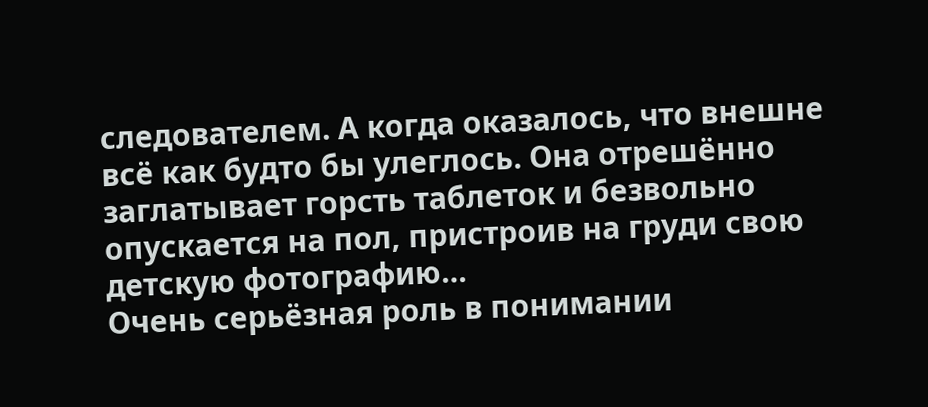следователем. А когда оказалось, что внешне всё как будто бы улеглось. Она отрешённо заглатывает горсть таблеток и безвольно опускается на пол, пристроив на груди свою детскую фотографию…
Очень серьёзная роль в понимании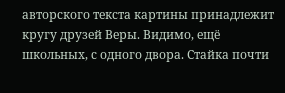авторского текста картины принадлежит кругу друзей Веры. Видимо, ещё школьных, с одного двора. Стайка почти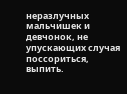неразлучных мальчишек и девчонок, не упускающих случая поссориться, выпить.